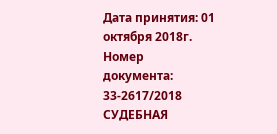Дата принятия: 01 октября 2018г.
Номер документа: 33-2617/2018
СУДЕБНАЯ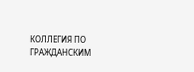КОЛЛЕГИЯ ПО ГРАЖДАНСКИМ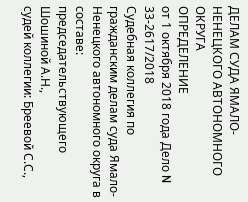ДЕЛАМ СУДА ЯМАЛО-НЕНЕЦКОГО АВТОНОМНОГО ОКРУГА
ОПРЕДЕЛЕНИЕ
от 1 октября 2018 года Дело N 33-2617/2018
Судебная коллегия по гражданским делам суда Ямало-Ненецкого автономного округа в составе:
председательствующего Шошиной А.Н.,
судей коллегии: Бреевой С.С.,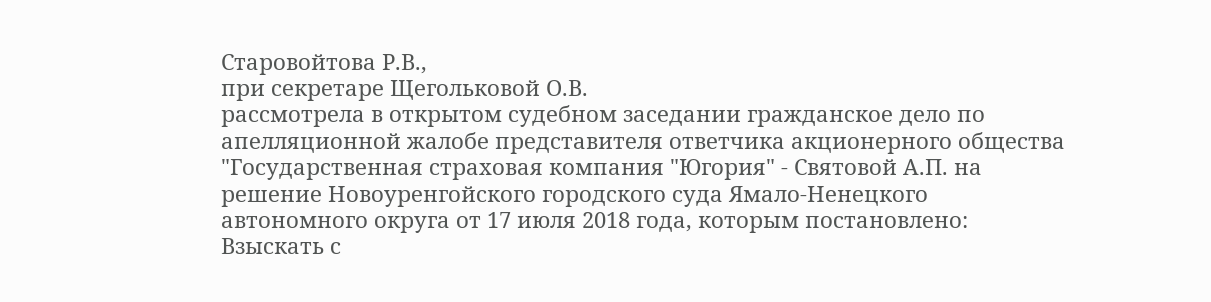Старовойтова Р.В.,
при секретаре Щегольковой О.В.
рассмотрела в открытом судебном заседании гражданское дело по апелляционной жалобе представителя ответчика акционерного общества "Государственная страховая компания "Югория" - Святовой А.П. на решение Новоуренгойского городского суда Ямало-Ненецкого автономного округа от 17 июля 2018 года, которым постановлено:
Взыскать с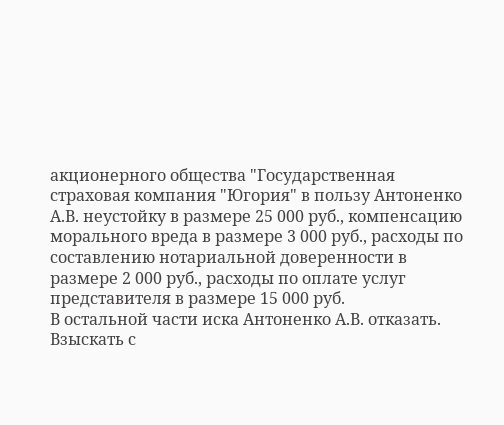акционерного общества "Государственная страховая компания "Югория" в пользу Антоненко А.В. неустойку в размере 25 000 руб., компенсацию морального вреда в размере 3 000 руб., расходы по составлению нотариальной доверенности в размере 2 000 руб., расходы по оплате услуг представителя в размере 15 000 руб.
В остальной части иска Антоненко А.В. отказать.
Взыскать с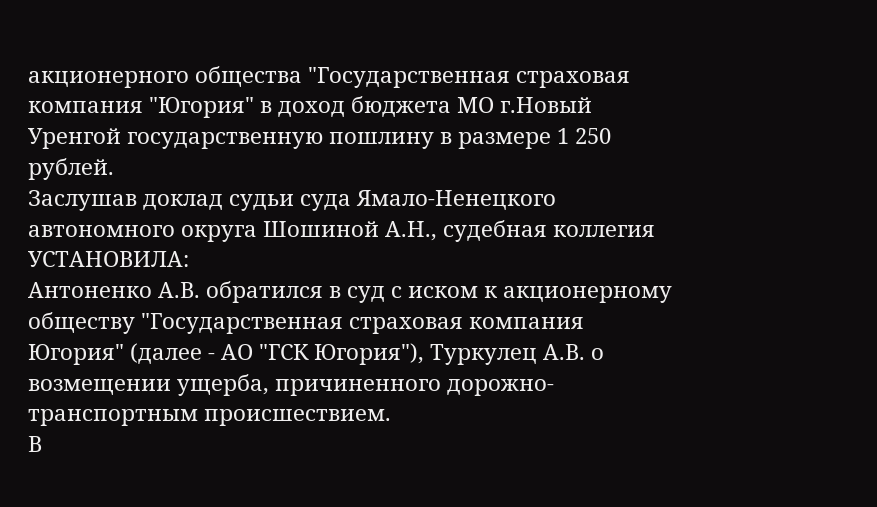акционерного общества "Государственная страховая компания "Югория" в доход бюджета МО г.Новый Уренгой государственную пошлину в размере 1 250 рублей.
Заслушав доклад судьи суда Ямало-Ненецкого автономного округа Шошиной А.Н., судебная коллегия
УСТАНОВИЛА:
Антоненко А.В. обратился в суд с иском к акционерному обществу "Государственная страховая компания Югория" (далее - АО "ГСК Югория"), Туркулец А.В. о возмещении ущерба, причиненного дорожно-транспортным происшествием.
В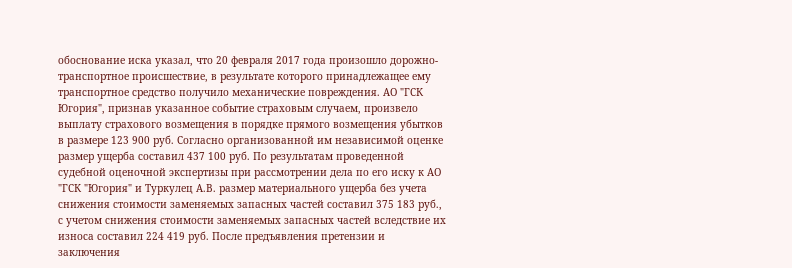обоснование иска указал, что 20 февраля 2017 года произошло дорожно-транспортное происшествие, в результате которого принадлежащее ему транспортное средство получило механические повреждения. АО "ГСК Югория", признав указанное событие страховым случаем, произвело выплату страхового возмещения в порядке прямого возмещения убытков в размере 123 900 руб. Согласно организованной им независимой оценке размер ущерба составил 437 100 руб. По результатам проведенной судебной оценочной экспертизы при рассмотрении дела по его иску к АО "ГСК "Югория" и Туркулец А.В. размер материального ущерба без учета снижения стоимости заменяемых запасных частей составил 375 183 руб., с учетом снижения стоимости заменяемых запасных частей вследствие их износа составил 224 419 руб. После предъявления претензии и заключения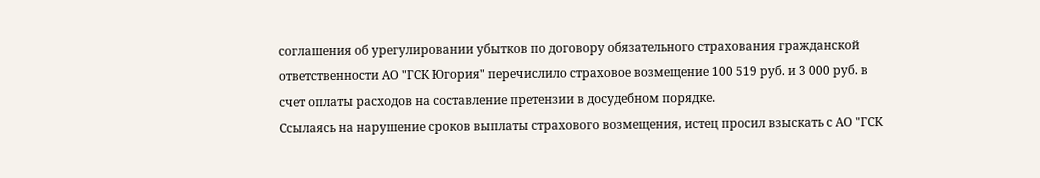соглашения об урегулировании убытков по договору обязательного страхования гражданской ответственности АО "ГСК Югория" перечислило страховое возмещение 100 519 руб. и 3 000 руб. в счет оплаты расходов на составление претензии в досудебном порядке.
Ссылаясь на нарушение сроков выплаты страхового возмещения, истец просил взыскать с АО "ГСК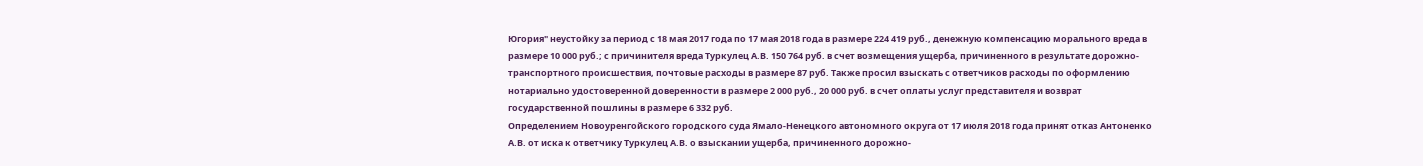Югория" неустойку за период с 18 мая 2017 года по 17 мая 2018 года в размере 224 419 руб., денежную компенсацию морального вреда в размере 10 000 руб.; с причинителя вреда Туркулец А.В. 150 764 руб. в счет возмещения ущерба, причиненного в результате дорожно-транспортного происшествия, почтовые расходы в размере 87 руб. Также просил взыскать с ответчиков расходы по оформлению нотариально удостоверенной доверенности в размере 2 000 руб., 20 000 руб. в счет оплаты услуг представителя и возврат государственной пошлины в размере 6 332 руб.
Определением Новоуренгойского городского суда Ямало-Ненецкого автономного округа от 17 июля 2018 года принят отказ Антоненко А.В. от иска к ответчику Туркулец А.В. о взыскании ущерба, причиненного дорожно-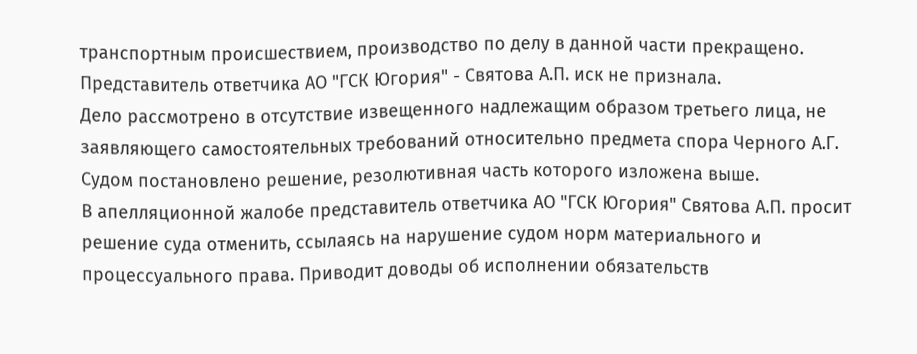транспортным происшествием, производство по делу в данной части прекращено.
Представитель ответчика АО "ГСК Югория" - Святова А.П. иск не признала.
Дело рассмотрено в отсутствие извещенного надлежащим образом третьего лица, не заявляющего самостоятельных требований относительно предмета спора Черного А.Г.
Судом постановлено решение, резолютивная часть которого изложена выше.
В апелляционной жалобе представитель ответчика АО "ГСК Югория" Святова А.П. просит решение суда отменить, ссылаясь на нарушение судом норм материального и процессуального права. Приводит доводы об исполнении обязательств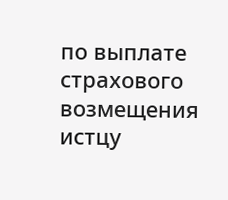по выплате страхового возмещения истцу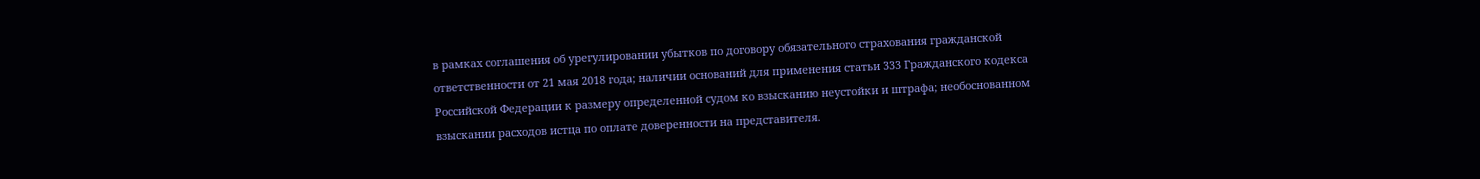в рамках соглашения об урегулировании убытков по договору обязательного страхования гражданской ответственности от 21 мая 2018 года; наличии оснований для применения статьи 333 Гражданского кодекса Российской Федерации к размеру определенной судом ко взысканию неустойки и штрафа; необоснованном взыскании расходов истца по оплате доверенности на представителя.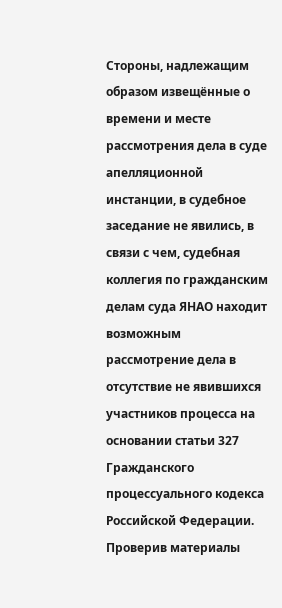Стороны, надлежащим образом извещённые о времени и месте рассмотрения дела в суде апелляционной инстанции, в судебное заседание не явились, в связи с чем, судебная коллегия по гражданским делам суда ЯНАО находит возможным рассмотрение дела в отсутствие не явившихся участников процесса на основании статьи 327 Гражданского процессуального кодекса Российской Федерации.
Проверив материалы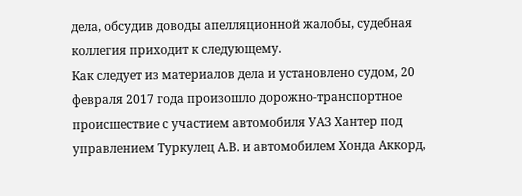дела, обсудив доводы апелляционной жалобы, судебная коллегия приходит к следующему.
Как следует из материалов дела и установлено судом, 20 февраля 2017 года произошло дорожно-транспортное происшествие с участием автомобиля УАЗ Хантер под управлением Туркулец А.В. и автомобилем Хонда Аккорд,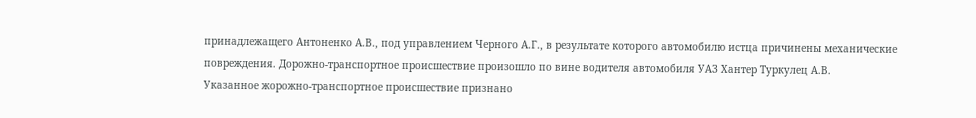принадлежащего Антоненко А.В., под управлением Черного А.Г., в результате которого автомобилю истца причинены механические повреждения. Дорожно-транспортное происшествие произошло по вине водителя автомобиля УАЗ Хантер Туркулец А.В.
Указанное жорожно-транспортное происшествие признано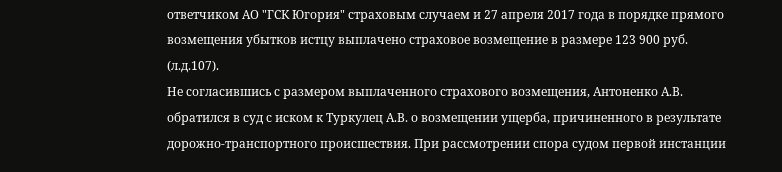ответчиком АО "ГСК Югория" страховым случаем и 27 апреля 2017 года в порядке прямого возмещения убытков истцу выплачено страховое возмещение в размере 123 900 руб. (л.д.107).
Не согласившись с размером выплаченного страхового возмещения, Антоненко А.В. обратился в суд с иском к Туркулец А.В. о возмещении ущерба, причиненного в результате дорожно-транспортного происшествия. При рассмотрении спора судом первой инстанции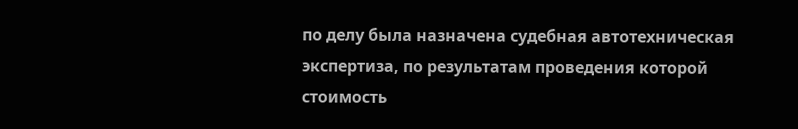по делу была назначена судебная автотехническая экспертиза, по результатам проведения которой стоимость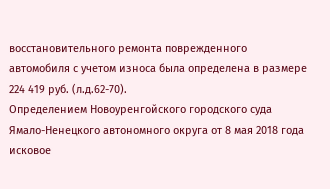восстановительного ремонта поврежденного автомобиля с учетом износа была определена в размере 224 419 руб. (л.д.62-70).
Определением Новоуренгойского городского суда Ямало-Ненецкого автономного округа от 8 мая 2018 года исковое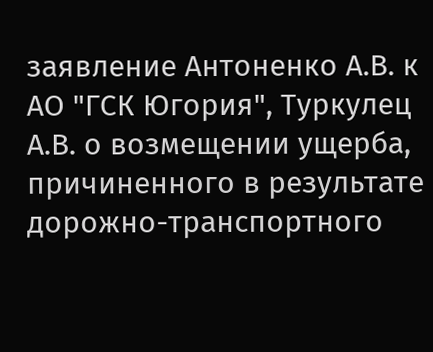заявление Антоненко А.В. к АО "ГСК Югория", Туркулец А.В. о возмещении ущерба, причиненного в результате дорожно-транспортного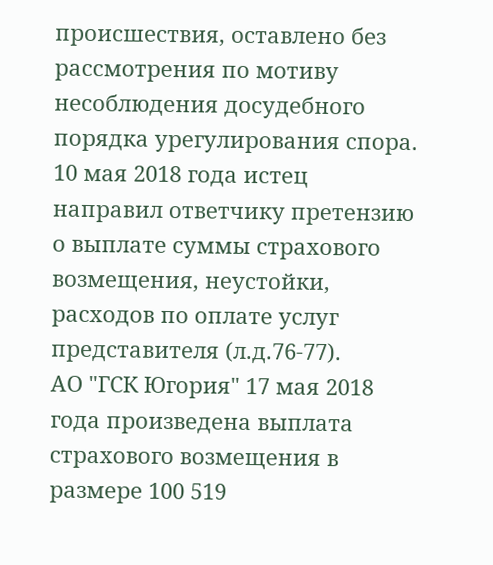происшествия, оставлено без рассмотрения по мотиву несоблюдения досудебного порядка урегулирования спора.
10 мая 2018 года истец направил ответчику претензию о выплате суммы страхового возмещения, неустойки, расходов по оплате услуг представителя (л.д.76-77).
АО "ГСК Югория" 17 мая 2018 года произведена выплата страхового возмещения в размере 100 519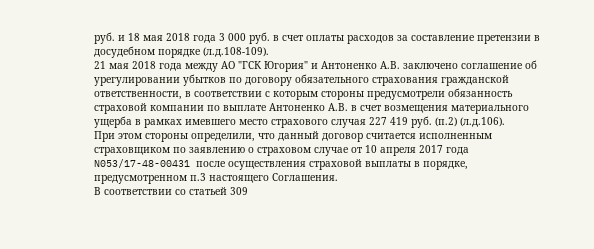руб. и 18 мая 2018 года 3 000 руб. в счет оплаты расходов за составление претензии в досудебном порядке (л.д.108-109).
21 мая 2018 года между АО "ГСК Югория" и Антоненко А.В. заключено соглашение об урегулировании убытков по договору обязательного страхования гражданской ответственности, в соответствии с которым стороны предусмотрели обязанность страховой компании по выплате Антоненко А.В. в счет возмещения материального ущерба в рамках имевшего место страхового случая 227 419 руб. (п.2) (л.д.106).
При этом стороны определили, что данный договор считается исполненным страховщиком по заявлению о страховом случае от 10 апреля 2017 года N053/17-48-00431 после осуществления страховой выплаты в порядке, предусмотренном п.3 настоящего Соглашения.
В соответствии со статьей 309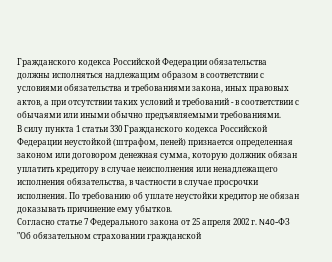Гражданского кодекса Российской Федерации обязательства должны исполняться надлежащим образом в соответствии с условиями обязательства и требованиями закона, иных правовых актов, а при отсутствии таких условий и требований - в соответствии с обычаями или иными обычно предъявляемыми требованиями.
В силу пункта 1 статьи 330 Гражданского кодекса Российской Федерации неустойкой (штрафом, пеней) признается определенная законом или договором денежная сумма, которую должник обязан уплатить кредитору в случае неисполнения или ненадлежащего исполнения обязательства, в частности в случае просрочки исполнения. По требованию об уплате неустойки кредитор не обязан доказывать причинение ему убытков.
Согласно статье 7 Федерального закона от 25 апреля 2002 г. N40-ФЗ "Об обязательном страховании гражданской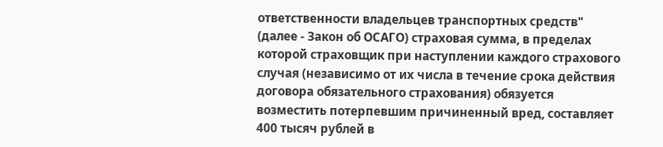ответственности владельцев транспортных средств" (далее - Закон об ОСАГО) страховая сумма, в пределах которой страховщик при наступлении каждого страхового случая (независимо от их числа в течение срока действия договора обязательного страхования) обязуется возместить потерпевшим причиненный вред, составляет 400 тысяч рублей в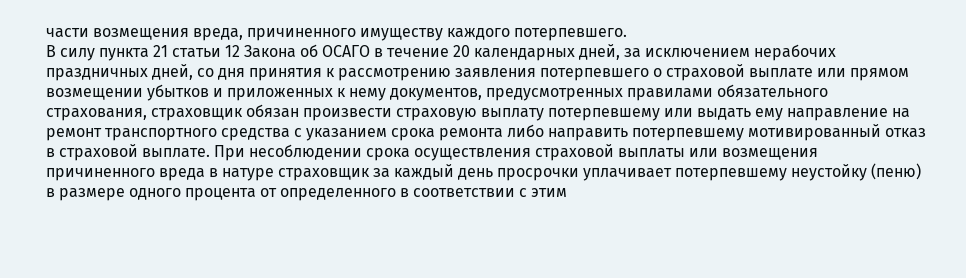части возмещения вреда, причиненного имуществу каждого потерпевшего.
В силу пункта 21 статьи 12 Закона об ОСАГО в течение 20 календарных дней, за исключением нерабочих праздничных дней, со дня принятия к рассмотрению заявления потерпевшего о страховой выплате или прямом возмещении убытков и приложенных к нему документов, предусмотренных правилами обязательного страхования, страховщик обязан произвести страховую выплату потерпевшему или выдать ему направление на ремонт транспортного средства с указанием срока ремонта либо направить потерпевшему мотивированный отказ в страховой выплате. При несоблюдении срока осуществления страховой выплаты или возмещения причиненного вреда в натуре страховщик за каждый день просрочки уплачивает потерпевшему неустойку (пеню) в размере одного процента от определенного в соответствии с этим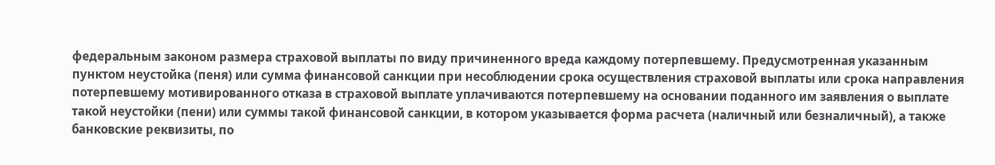федеральным законом размера страховой выплаты по виду причиненного вреда каждому потерпевшему. Предусмотренная указанным пунктом неустойка (пеня) или сумма финансовой санкции при несоблюдении срока осуществления страховой выплаты или срока направления потерпевшему мотивированного отказа в страховой выплате уплачиваются потерпевшему на основании поданного им заявления о выплате такой неустойки (пени) или суммы такой финансовой санкции, в котором указывается форма расчета (наличный или безналичный), а также банковские реквизиты, по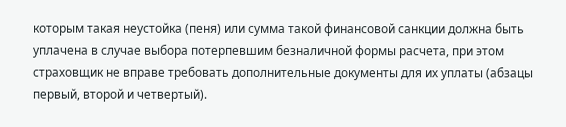которым такая неустойка (пеня) или сумма такой финансовой санкции должна быть уплачена в случае выбора потерпевшим безналичной формы расчета, при этом страховщик не вправе требовать дополнительные документы для их уплаты (абзацы первый, второй и четвертый).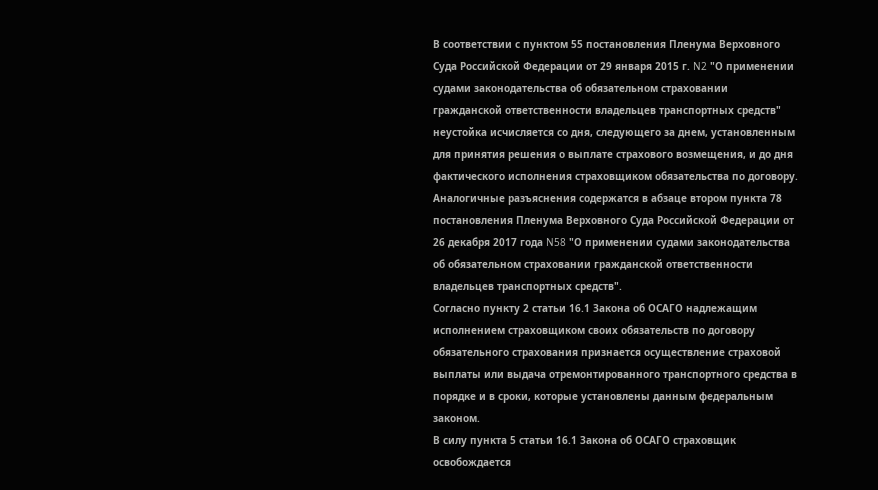В соответствии с пунктом 55 постановления Пленума Верховного Суда Российской Федерации от 29 января 2015 г. N2 "О применении судами законодательства об обязательном страховании гражданской ответственности владельцев транспортных средств" неустойка исчисляется со дня, следующего за днем, установленным для принятия решения о выплате страхового возмещения, и до дня фактического исполнения страховщиком обязательства по договору.
Аналогичные разъяснения содержатся в абзаце втором пункта 78 постановления Пленума Верховного Суда Российской Федерации от 26 декабря 2017 года N58 "О применении судами законодательства об обязательном страховании гражданской ответственности владельцев транспортных средств".
Согласно пункту 2 статьи 16.1 Закона об ОСАГО надлежащим исполнением страховщиком своих обязательств по договору обязательного страхования признается осуществление страховой выплаты или выдача отремонтированного транспортного средства в порядке и в сроки, которые установлены данным федеральным законом.
В силу пункта 5 статьи 16.1 Закона об ОСАГО страховщик освобождается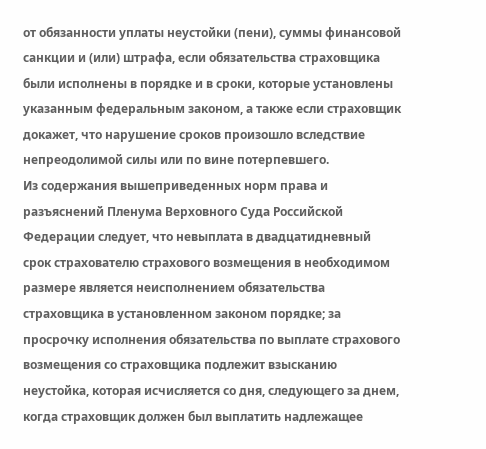от обязанности уплаты неустойки (пени), суммы финансовой санкции и (или) штрафа, если обязательства страховщика были исполнены в порядке и в сроки, которые установлены указанным федеральным законом, а также если страховщик докажет, что нарушение сроков произошло вследствие непреодолимой силы или по вине потерпевшего.
Из содержания вышеприведенных норм права и разъяснений Пленума Верховного Суда Российской Федерации следует, что невыплата в двадцатидневный срок страхователю страхового возмещения в необходимом размере является неисполнением обязательства страховщика в установленном законом порядке; за просрочку исполнения обязательства по выплате страхового возмещения со страховщика подлежит взысканию неустойка, которая исчисляется со дня, следующего за днем, когда страховщик должен был выплатить надлежащее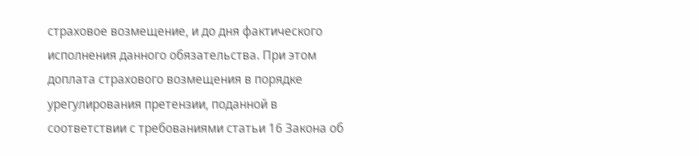страховое возмещение, и до дня фактического исполнения данного обязательства. При этом доплата страхового возмещения в порядке урегулирования претензии, поданной в соответствии с требованиями статьи 16 Закона об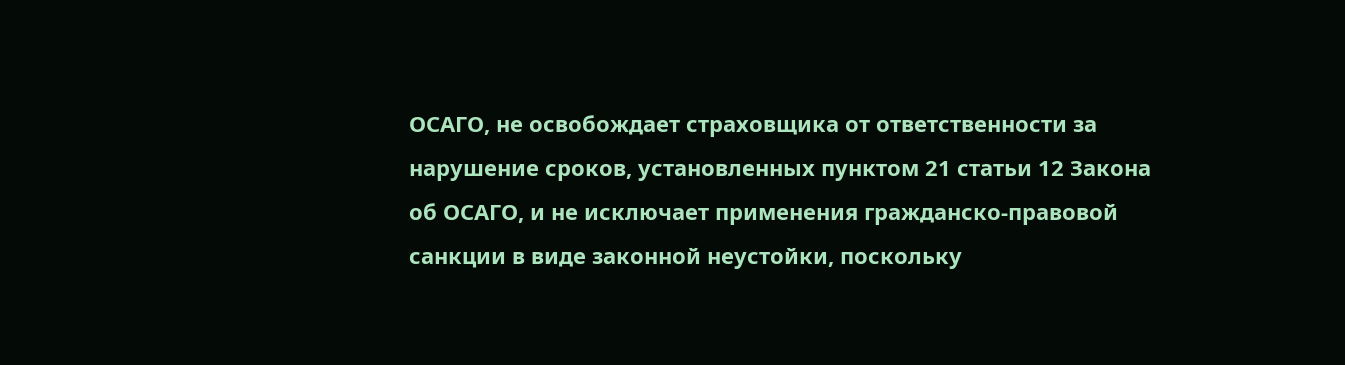ОСАГО, не освобождает страховщика от ответственности за нарушение сроков, установленных пунктом 21 статьи 12 Закона об ОСАГО, и не исключает применения гражданско-правовой санкции в виде законной неустойки, поскольку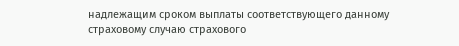надлежащим сроком выплаты соответствующего данному страховому случаю страхового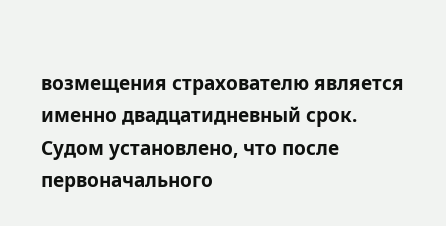возмещения страхователю является именно двадцатидневный срок.
Судом установлено, что после первоначального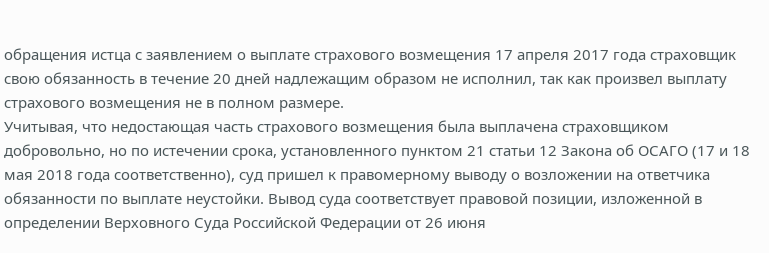обращения истца с заявлением о выплате страхового возмещения 17 апреля 2017 года страховщик свою обязанность в течение 20 дней надлежащим образом не исполнил, так как произвел выплату страхового возмещения не в полном размере.
Учитывая, что недостающая часть страхового возмещения была выплачена страховщиком добровольно, но по истечении срока, установленного пунктом 21 статьи 12 Закона об ОСАГО (17 и 18 мая 2018 года соответственно), суд пришел к правомерному выводу о возложении на ответчика обязанности по выплате неустойки. Вывод суда соответствует правовой позиции, изложенной в определении Верховного Суда Российской Федерации от 26 июня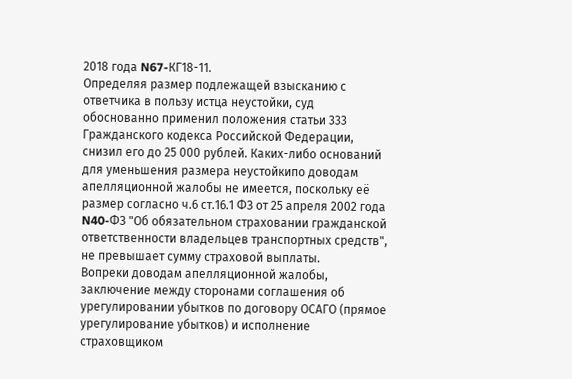2018 года N67-КГ18-11.
Определяя размер подлежащей взысканию с ответчика в пользу истца неустойки, суд обоснованно применил положения статьи 333 Гражданского кодекса Российской Федерации, снизил его до 25 000 рублей. Каких-либо оснований для уменьшения размера неустойкипо доводам апелляционной жалобы не имеется, поскольку её размер согласно ч.6 ст.16.1 ФЗ от 25 апреля 2002 года N40-ФЗ "Об обязательном страховании гражданской ответственности владельцев транспортных средств", не превышает сумму страховой выплаты.
Вопреки доводам апелляционной жалобы, заключение между сторонами соглашения об урегулировании убытков по договору ОСАГО (прямое урегулирование убытков) и исполнение страховщиком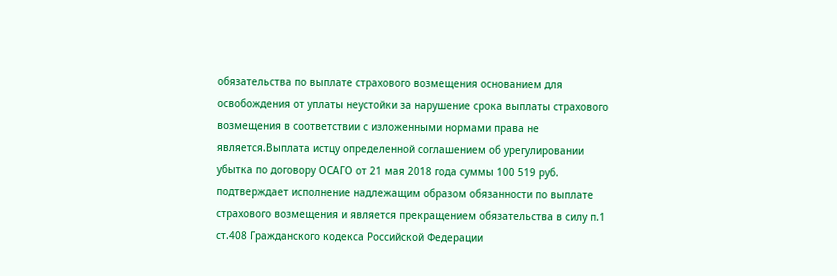обязательства по выплате страхового возмещения основанием для освобождения от уплаты неустойки за нарушение срока выплаты страхового возмещения в соответствии с изложенными нормами права не является.Выплата истцу определенной соглашением об урегулировании убытка по договору ОСАГО от 21 мая 2018 года суммы 100 519 руб. подтверждает исполнение надлежащим образом обязанности по выплате страхового возмещения и является прекращением обязательства в силу п.1 ст.408 Гражданского кодекса Российской Федерации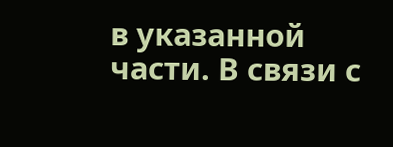в указанной части. В связи с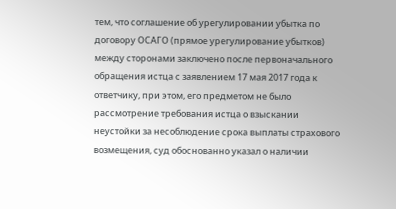тем, что соглашение об урегулировании убытка по договору ОСАГО (прямое урегулирование убытков) между сторонами заключено после первоначального обращения истца с заявлением 17 мая 2017 года к ответчику, при этом, его предметом не было рассмотрение требования истца о взыскании неустойки за несоблюдение срока выплаты страхового возмещения, суд обоснованно указал о наличии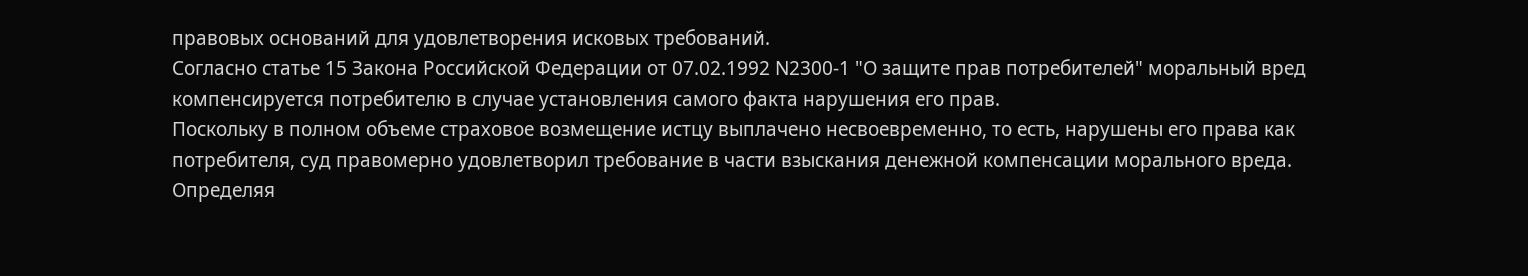правовых оснований для удовлетворения исковых требований.
Согласно статье 15 Закона Российской Федерации от 07.02.1992 N2300-1 "О защите прав потребителей" моральный вред компенсируется потребителю в случае установления самого факта нарушения его прав.
Поскольку в полном объеме страховое возмещение истцу выплачено несвоевременно, то есть, нарушены его права как потребителя, суд правомерно удовлетворил требование в части взыскания денежной компенсации морального вреда.
Определяя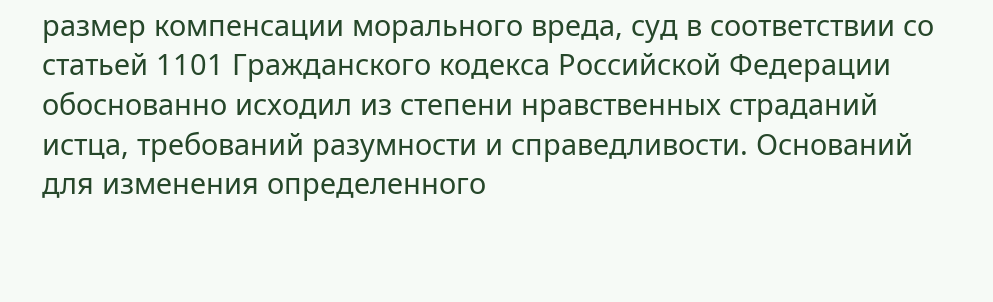размер компенсации морального вреда, суд в соответствии со статьей 1101 Гражданского кодекса Российской Федерации обоснованно исходил из степени нравственных страданий истца, требований разумности и справедливости. Оснований для изменения определенного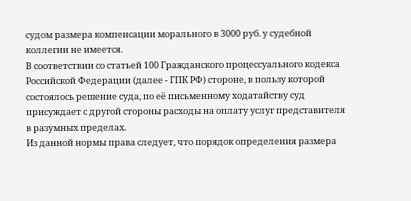судом размера компенсации морального в 3000 руб. у судебной коллегии не имеется.
В соответствии со статьей 100 Гражданского процессуального кодекса Российской Федерации (далее - ГПК РФ) стороне, в пользу которой состоялось решение суда, по её письменному ходатайству суд присуждает с другой стороны расходы на оплату услуг представителя в разумных пределах.
Из данной нормы права следует, что порядок определения размера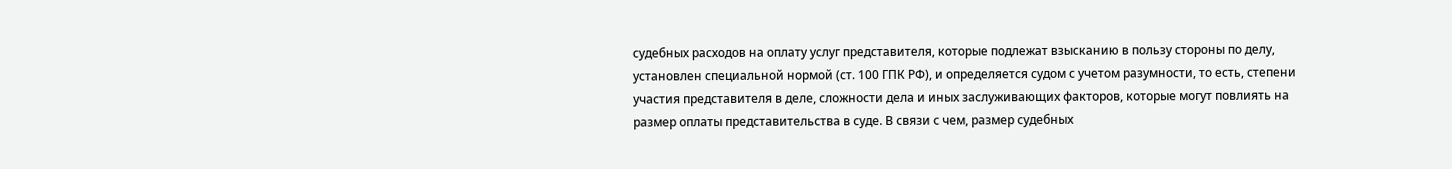судебных расходов на оплату услуг представителя, которые подлежат взысканию в пользу стороны по делу, установлен специальной нормой (ст. 100 ГПК РФ), и определяется судом с учетом разумности, то есть, степени участия представителя в деле, сложности дела и иных заслуживающих факторов, которые могут повлиять на размер оплаты представительства в суде. В связи с чем, размер судебных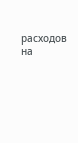расходов на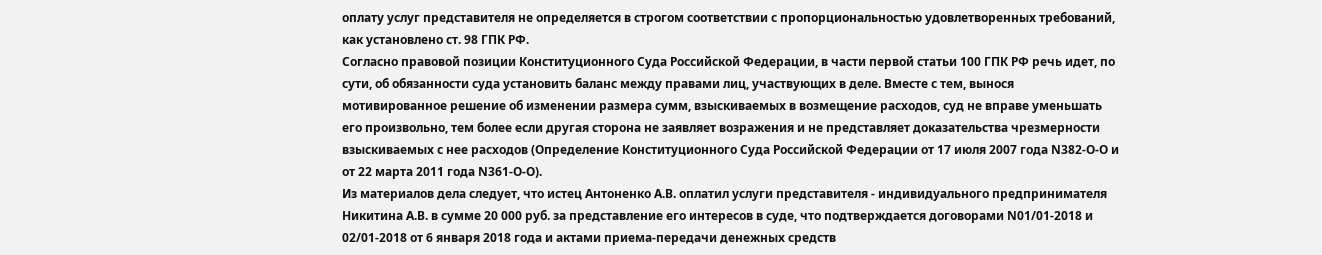оплату услуг представителя не определяется в строгом соответствии с пропорциональностью удовлетворенных требований, как установлено ст. 98 ГПК РФ.
Согласно правовой позиции Конституционного Суда Российской Федерации, в части первой статьи 100 ГПК РФ речь идет, по сути, об обязанности суда установить баланс между правами лиц, участвующих в деле. Вместе с тем, вынося мотивированное решение об изменении размера сумм, взыскиваемых в возмещение расходов, суд не вправе уменьшать его произвольно, тем более если другая сторона не заявляет возражения и не представляет доказательства чрезмерности взыскиваемых с нее расходов (Определение Конституционного Суда Российской Федерации от 17 июля 2007 года N382-О-О и от 22 марта 2011 года N361-О-О).
Из материалов дела следует, что истец Антоненко А.В. оплатил услуги представителя - индивидуального предпринимателя Никитина А.В. в сумме 20 000 руб. за представление его интересов в суде, что подтверждается договорами N01/01-2018 и 02/01-2018 от 6 января 2018 года и актами приема-передачи денежных средств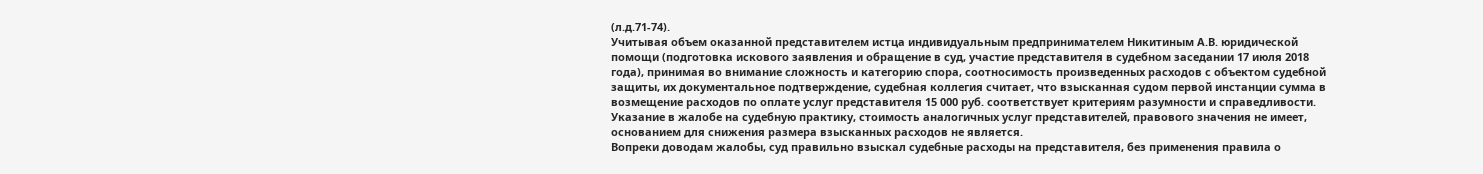(л.д.71-74).
Учитывая объем оказанной представителем истца индивидуальным предпринимателем Никитиным А.В. юридической помощи (подготовка искового заявления и обращение в суд, участие представителя в судебном заседании 17 июля 2018 года), принимая во внимание сложность и категорию спора, соотносимость произведенных расходов с объектом судебной защиты, их документальное подтверждение, судебная коллегия считает, что взысканная судом первой инстанции сумма в возмещение расходов по оплате услуг представителя 15 000 руб. соответствует критериям разумности и справедливости.
Указание в жалобе на судебную практику, стоимость аналогичных услуг представителей, правового значения не имеет, основанием для снижения размера взысканных расходов не является.
Вопреки доводам жалобы, суд правильно взыскал судебные расходы на представителя, без применения правила о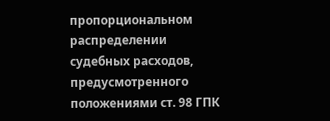пропорциональном распределении судебных расходов, предусмотренного положениями ст. 98 ГПК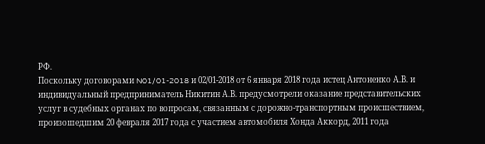РФ.
Поскольку договорами N01/01-2018 и 02/01-2018 от 6 января 2018 года истец Антоненко А.В. и индивидуальный предприниматель Никитин А.В. предусмотрели оказание представительских услуг в судебных органах по вопросам, связанным с дорожно-транспортным происшествием, произошедшим 20 февраля 2017 года с участием автомобиля Хонда Аккорд, 2011 года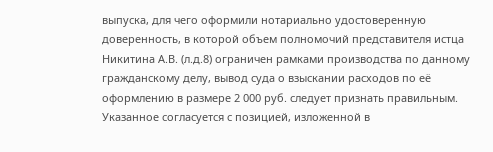выпуска, для чего оформили нотариально удостоверенную доверенность, в которой объем полномочий представителя истца Никитина А.В. (л.д.8) ограничен рамками производства по данному гражданскому делу, вывод суда о взыскании расходов по её оформлению в размере 2 000 руб. следует признать правильным.
Указанное согласуется с позицией, изложенной в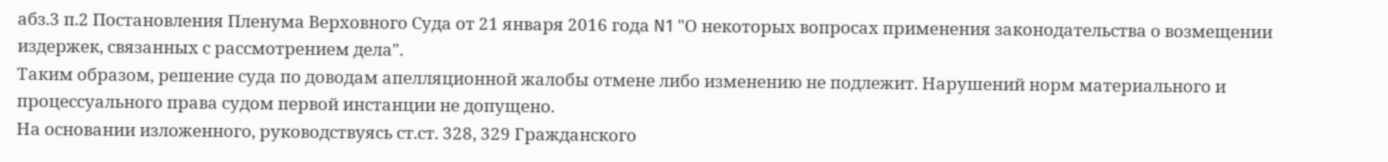абз.3 п.2 Постановления Пленума Верховного Суда от 21 января 2016 года N1 "О некоторых вопросах применения законодательства о возмещении издержек, связанных с рассмотрением дела".
Таким образом, решение суда по доводам апелляционной жалобы отмене либо изменению не подлежит. Нарушений норм материального и процессуального права судом первой инстанции не допущено.
На основании изложенного, руководствуясь ст.ст. 328, 329 Гражданского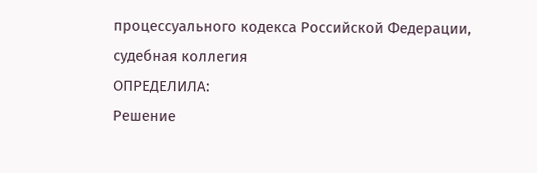процессуального кодекса Российской Федерации, судебная коллегия
ОПРЕДЕЛИЛА:
Решение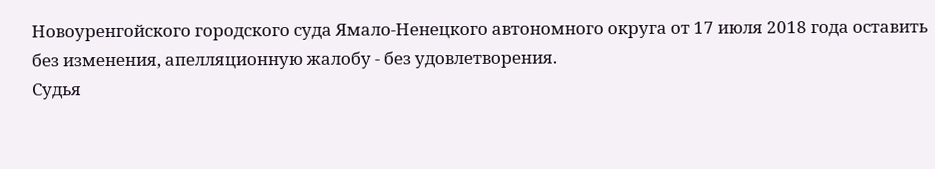Новоуренгойского городского суда Ямало-Ненецкого автономного округа от 17 июля 2018 года оставить без изменения, апелляционную жалобу - без удовлетворения.
Судья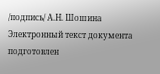/подпись/ А.Н. Шошина
Электронный текст документа
подготовлен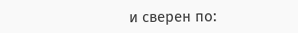и сверен по: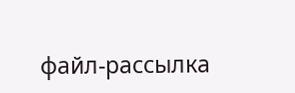файл-рассылка